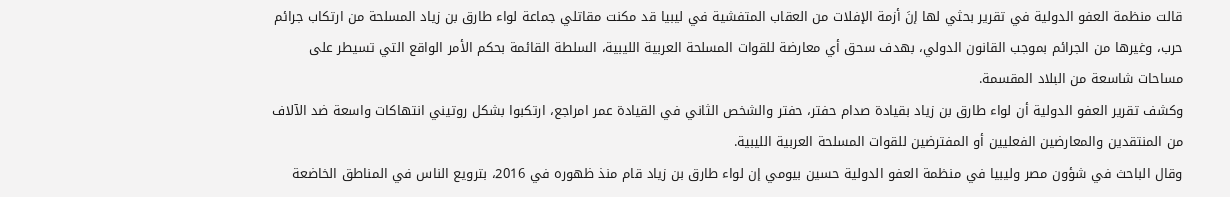قالت منظمة العفو الدولية في تقرير بحثي لها إنَ أزمة الإفلات من العقاب المتفشية في ليبيا قد مكنت مقاتلي جماعة لواء طارق بن زياد المسلحة من ارتكاب جرائم حرب، وغيرها من الجرائم بموجب القانون الدولي، بهدف سحق أي معارضة للقوات المسلحة العربية الليبية، السلطة القائمة بحكم الأمر الواقع التي تسيطر على مساحات شاسعة من البلاد المقسمة.
وكشف تقرير العفو الدولية أن لواء طارق بن زياد بقيادة صدام حفتر، حفتر والشخص الثاني في القيادة عمر امراجع، ارتكبوا بشكل روتيني انتهاكات واسعة ضد الآلاف من المنتقدين والمعارضين الفعليين أو المفترضين للقوات المسلحة العربية الليبية.
وقال الباحث في شؤون مصر وليبيا في منظمة العفو الدولية حسين بيومي إن لواء طارق بن زياد قام منذ ظهوره في 2016، بترويع الناس في المناطق الخاضعة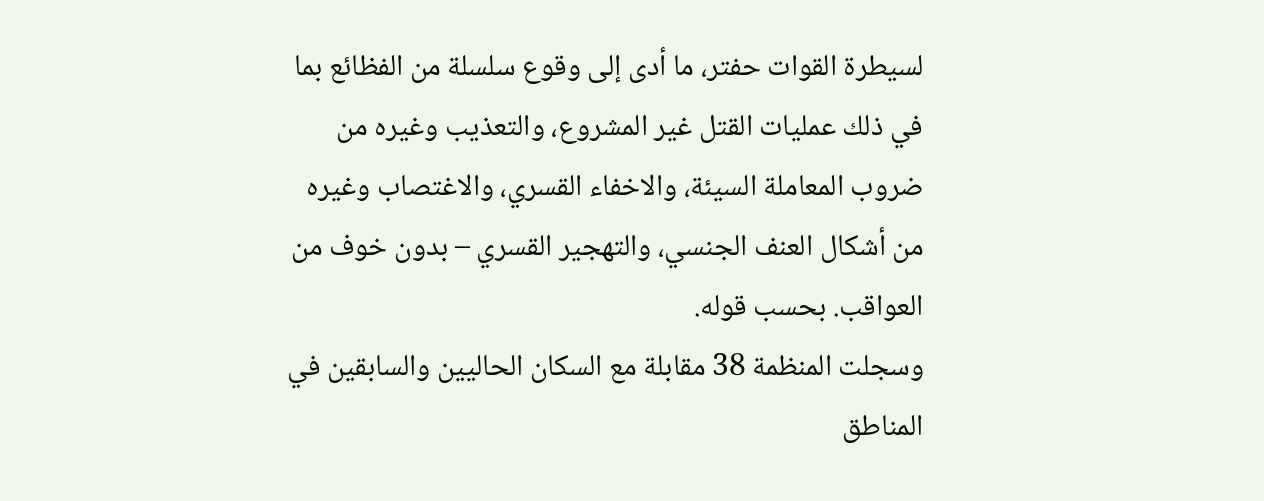لسيطرة القوات حفتر، ما أدى إلى وقوع سلسلة من الفظائع بما في ذلك عمليات القتل غير المشروع، والتعذيب وغيره من ضروب المعاملة السيئة، والاخفاء القسري، والاغتصاب وغيره من أشكال العنف الجنسي، والتهجير القسري – بدون خوف من العواقب. بحسب قوله.
وسجلت المنظمة 38 مقابلة مع السكان الحاليين والسابقين في المناطق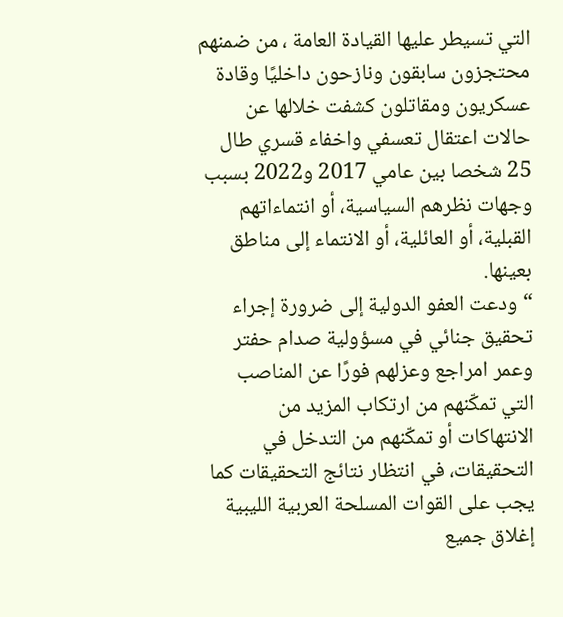التي تسيطر عليها القيادة العامة ، من ضمنهم محتجزون سابقون ونازحون داخليًا وقادة عسكريون ومقاتلون كشفت خلالها عن حالات اعتقال تعسفي واخفاء قسري طال 25 شخصا بين عامي 2017 و2022 بسبب وجهات نظرهم السياسية، أو انتماءاتهم القبلية، أو العائلية، أو الانتماء إلى مناطق بعينها.
“ودعت العفو الدولية إلى ضرورة إجراء تحقيق جنائي في مسؤولية صدام حفتر وعمر امراجع وعزلهم فورًا عن المناصب التي تمكّنهم من ارتكاب المزيد من الانتهاكات أو تمكّنهم من التدخل في التحقيقات، في انتظار نتائج التحقيقات كما يجب على القوات المسلحة العربية الليبية إغلاق جميع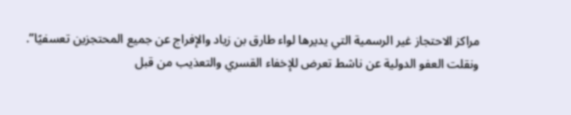مراكز الاحتجاز غير الرسمية التي يديرها لواء طارق بن زياد والإفراج عن جميع المحتجزين تعسفيًا”.
ونقلت العفو الدولية عن ناشط تعرض للإخفاء القسري والتعذيب من قبل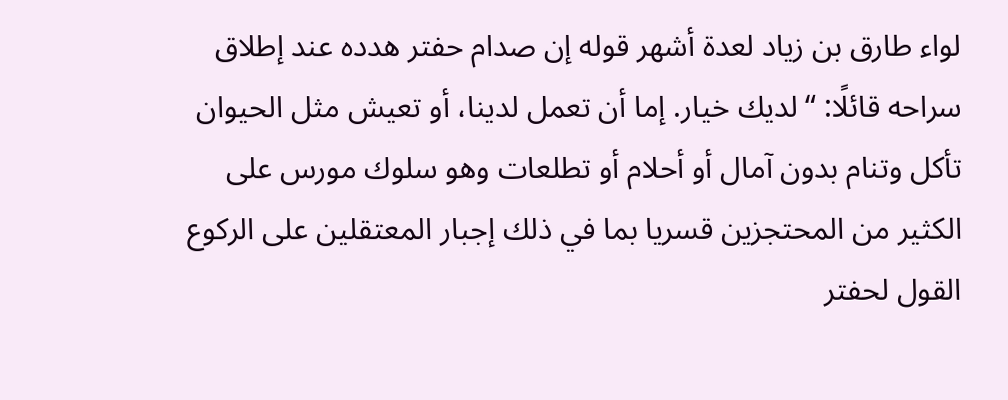لواء طارق بن زياد لعدة أشهر قوله إن صدام حفتر هدده عند إطلاق سراحه قائلًا: “لديك خيار. إما أن تعمل لدينا، أو تعيش مثل الحيوان تأكل وتنام بدون آمال أو أحلام أو تطلعات وهو سلوك مورس على الكثير من المحتجزين قسريا بما في ذلك إجبار المعتقلين على الركوع القول لحفتر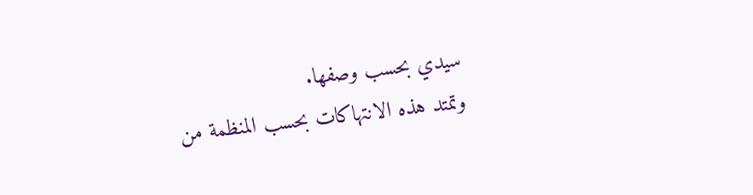سيدي بحسب وصفها.
وتمتد هذه الانتهاكات بحسب المنظمة من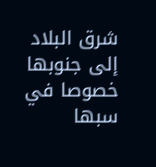شرق البلاد إلى جنوبها خصوصا في سبها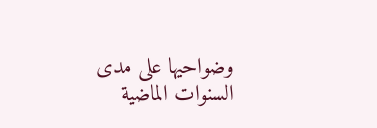وضواحيها على مدى السنوات الماضية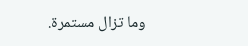وما تزال مستمرة.